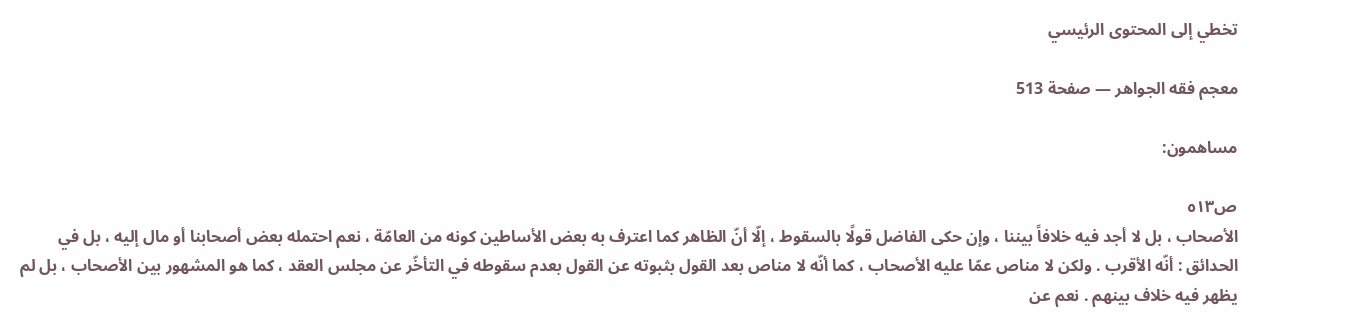تخطي إلى المحتوى الرئيسي

معجم فقه الجواهر — صفحة 513

مساهمون:

ص٥١٣
الأصحاب ، بل لا أجد فيه خلافاً بيننا ، وإن حكى الفاضل قولًا بالسقوط ، إلّا أنّ الظاهر كما اعترف به بعض الأساطين كونه من العامّة ، نعم احتمله بعض أصحابنا أو مال إليه ، بل في الحدائق : أنّه الأقرب . ولكن لا مناص عمّا عليه الأصحاب ، كما أنّه لا مناص بعد القول بثبوته عن القول بعدم سقوطه في التأخّر عن مجلس العقد ، كما هو المشهور بين الأصحاب ، بل لم يظهر فيه خلاف بينهم . نعم عن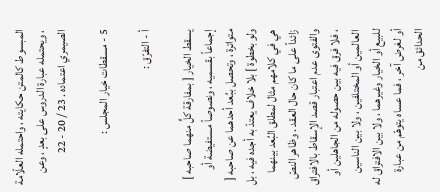المبسوط كالمتن حكايته ، واحتمله العلّامة ، ويحتمله عبارة الدروس على بعدٍ ، وعن الصيمري اعتماده . 23 / 20 - 22

5 - مسقطات خيار المجلس :

أ - التفرّق :

يسقط الخيار [ بمفارقة كلٍّ منهما صاحبه ] إجماعاً بقسميه ، ونصوصاً مستفيضة أو متواترة ، وتحصل ببُعد أحدهما عن صاحبه [ ولو بخطوة ] بلا خلاف يعتدّ به أجده فيه ، بل هي في كلامهم مثال لمطلق البُعد بينهما زائداً على ما كان حال العقد . وظاهر النصّ والفتوى عدم اعتبار قصد الإسقاط بالافتراق ، فلا فرق فيه بين حصوله من الجاهلين أو العالمين أو المختلفين ، ولا بين الناسين للبيع أو الخيار وغيرهما ، ولا بين الافتراق له أو لغرض آخر ، فما عساه يتوهّم من عبارة الحدائق من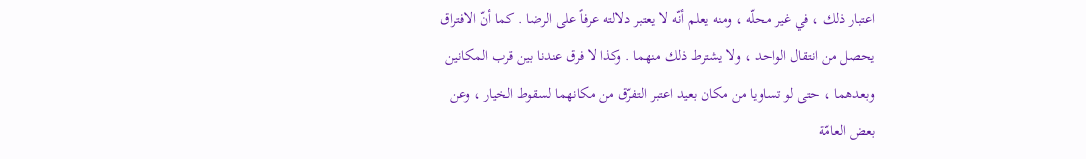اعتبار ذلك ، في غير محلّه ، ومنه يعلم أنّه لا يعتبر دلالته عرفاً على الرضا . كما أنّ الافتراق يحصل من انتقال الواحد ، ولا يشترط ذلك منهما . وكذا لا فرق عندنا بين قرب المكانين وبعدهما ، حتى لو تساويا من مكان بعيد اعتبر التفرّق من مكانهما لسقوط الخيار ، وعن بعض العامّة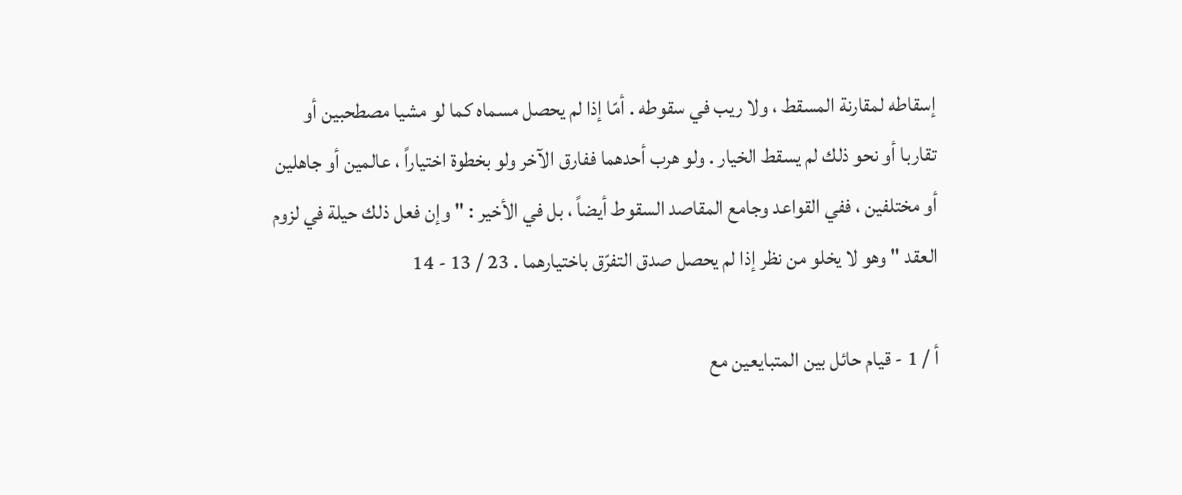إسقاطه لمقارنة المسقط ، ولا ريب في سقوطه . أمّا إذا لم يحصل مسماه كما لو مشيا مصطحبين أو تقاربا أو نحو ذلك لم يسقط الخيار . ولو هرب أحدهما ففارق الآخر ولو بخطوة اختياراً ، عالمين أو جاهلين أو مختلفين ، ففي القواعد وجامع المقاصد السقوط أيضاً ، بل في الأخير : " وإن فعل ذلك حيلة في لزوم العقد " وهو لا يخلو من نظر إذا لم يحصل صدق التفرّق باختيارهما . 23 / 13 - 14

أ / 1 - قيام حائل بين المتبايعين مع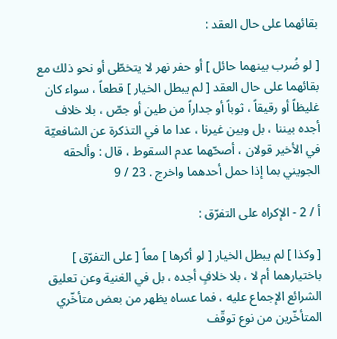بقائهما على حال العقد :

[ لو ضُرب بينهما حائل ] أو حفر نهر لا يتخطّى أو نحو ذلك مع بقائهما على حال العقد [ لم يبطل الخيار ] قطعاً ، سواء كان غليظاً أو رقيقاً ، ثوباً أو جداراً من طين أو جصّ ، بلا خلاف أجده بيننا ، بل وبين غيرنا ، عدا ما في التذكرة عن الشافعيّة في الأخير قولان ، أصحّهما عدم السقوط ، قال : وألحقه الجويني بما إذا حمل أحدهما واخرج . 23 / 9

أ / 2 - الإكراه على التفرّق :

[ وكذا ] لم يبطل الخيار [ لو أكرها ] معاً [ على التفرّق ] باختيارهما أم لا ، بلا خلافٍ أجده ، بل في الغنية وعن تعليق الشرائع الإجماع عليه ، فما عساه يظهر من بعض متأخّري المتأخّرين من نوع توقّف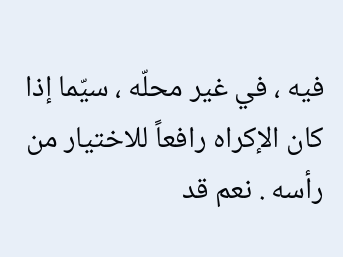فيه ، في غير محلّه ، سيّما إذا كان الإكراه رافعاً للاختيار من رأسه . نعم قد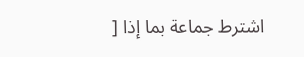اشترط جماعة بما إذا [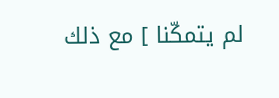لم يتمكّنا ] مع ذلك